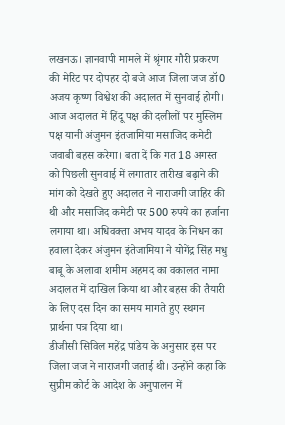लखनऊ। ज्ञानवापी मामले में श्रृंगार गौरी प्रकरण की मेरिट पर दोपहर दो बजे आज जिला जज डॉ0 अजय कृष्ण विश्वेश की अदालत में सुनवाई होगी। आज अदालत में हिंदू पक्ष की दलीलों पर मुस्लिम पक्ष यानी अंजुमन इंतजामिया मसाजिद कमेटी जवाबी बहस करेगा। बता दें कि गत 18 अगस्त को पिछली सुनवाई में लगातार तारीख बढ़ाने की मांग को देखते हुए अदालत ने नाराजगी जाहिर की थी और मसाजिद कमेटी पर 500 रुपये का हर्जाना लगाया था। अधिवक्ता अभय यादव के निधन का हवाला देकर अंजुमन इंतेजामिया ने योगेंद्र सिंह मधु बाबू के अलावा शमीम अहमद का वकालत नामा अदालत में दाखिल किया था और बहस की तैयारी के लिए दस दिन का समय मागते हुए स्थगन प्रार्थना पत्र दिया था।
डीजीसी सिविल महेंद्र पांडेय के अनुसार इस पर जिला जज ने नाराजगी जताई थी। उन्होंने कहा कि सुप्रीम कोर्ट के आदेश के अनुपालन में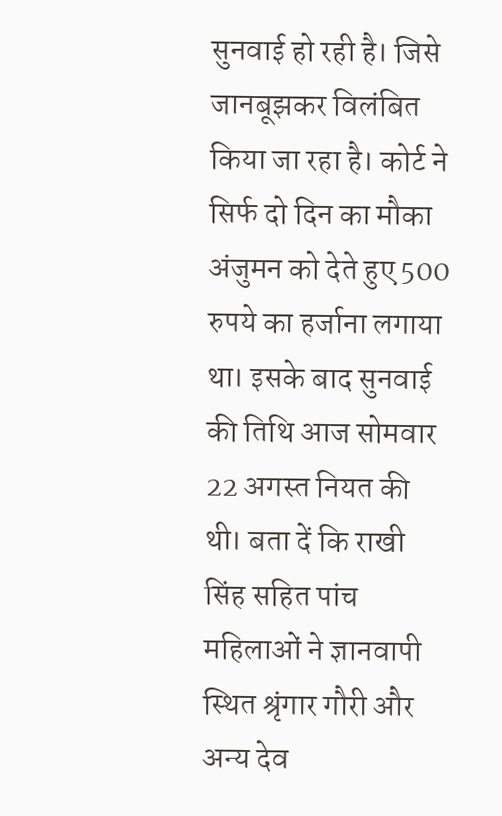सुनवाई हो रही है। जिसे जानबूझकर विलंबित किया जा रहा है। कोर्ट ने सिर्फ दो दिन का मौका अंजुमन को देते हुए 500 रुपये का हर्जाना लगाया था। इसके बाद सुनवाई की तिथि आज सोमवार 22 अगस्त नियत की थी। बता दें कि राखी सिंह सहित पांच महिलाओं ने ज्ञानवापी स्थित श्रृंगार गौरी और अन्य देव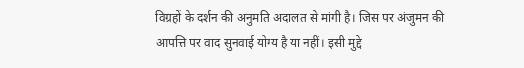विग्रहों के दर्शन की अनुमति अदालत से मांगी है। जिस पर अंजुमन की आपत्ति पर वाद सुनवाई योग्य है या नहीं। इसी मुद्दे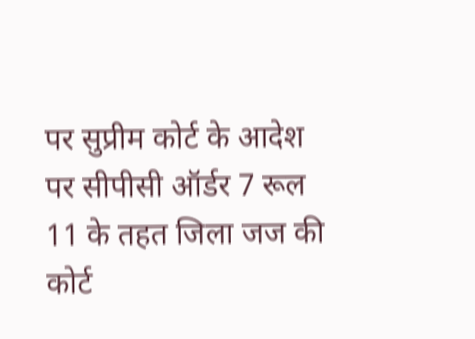पर सुप्रीम कोर्ट के आदेश पर सीपीसी ऑर्डर 7 रूल 11 के तहत जिला जज की कोर्ट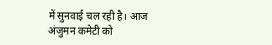में सुनवाई चल रही है। आज अंजुमन कमेटी को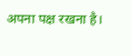अपना पक्ष रखना है।